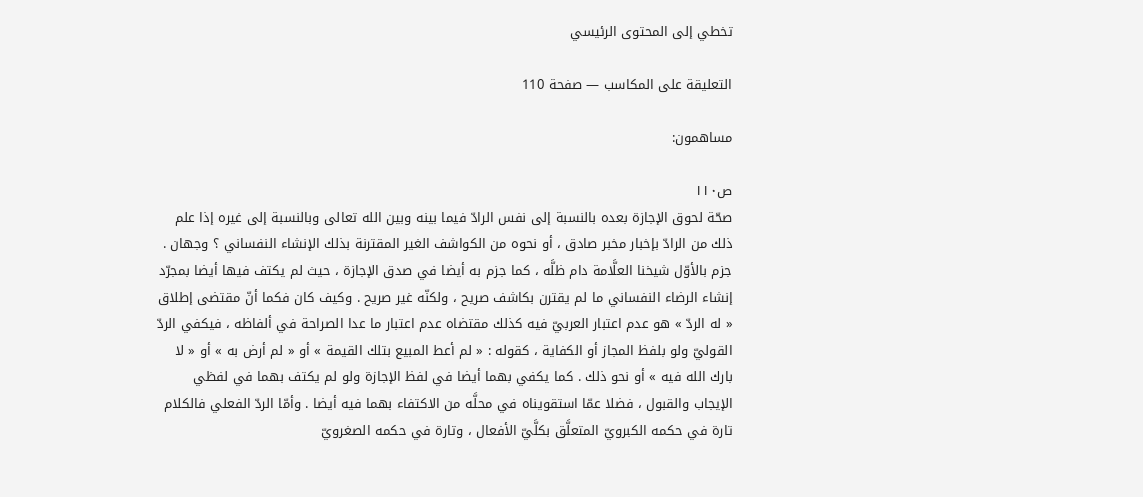تخطي إلى المحتوى الرئيسي

التعليقة على المكاسب — صفحة 110

مساهمون:

ص١١٠
صحّة لحوق الإجازة بعده بالنسبة إلى نفس الرادّ فيما بينه وبين الله تعالى وبالنسبة إلى غيره إذا علم ذلك من الرادّ بإخبار مخبر صادق ، أو نحوه من الكواشف الغير المقترنة بذلك الإنشاء النفساني ؟ وجهان . جزم بالأوّل شيخنا العلَّامة دام ظلَّه ، كما جزم به أيضا في صدق الإجازة ، حيث لم يكتف فيها أيضا بمجرّد إنشاء الرضاء النفساني ما لم يقترن بكاشف صريح ، ولكنّه غير صريح . وكيف كان فكما أنّ مقتضى إطلاق « له الردّ » هو عدم اعتبار العربيّ فيه كذلك مقتضاه عدم اعتبار ما عدا الصراحة في ألفاظه ، فيكفي الردّ القوليّ ولو بلفظ المجاز أو الكفاية ، كقوله : « لم أعط المبيع بتلك القيمة » أو « لم أرض به » أو « لا بارك الله فيه » أو نحو ذلك . كما يكفي بهما أيضا في لفظ الإجازة ولو لم يكتف بهما في لفظي الإيجاب والقبول ، فضلا عمّا استقويناه في محلَّه من الاكتفاء بهما فيه أيضا . وأمّا الردّ الفعلي فالكلام تارة في حكمه الكبرويّ المتعلَّق بكلَّيّ الأفعال ، وتارة في حكمه الصغرويّ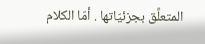المتعلَّق بجزئيّاتها . أمّا الكلام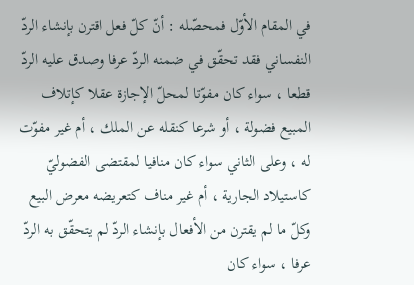في المقام الأوّل فمحصّله : أنّ كلّ فعل اقترن بإنشاء الردّ النفساني فقد تحقّق في ضمنه الردّ عرفا وصدق عليه الردّ قطعا ، سواء كان مفوّتا لمحلّ الإجازة عقلا كإتلاف المبيع فضولة ، أو شرعا كنقله عن الملك ، أم غير مفوّت له ، وعلى الثاني سواء كان منافيا لمقتضى الفضوليّ كاستيلاد الجارية ، أم غير مناف كتعريضه معرض البيع وكلّ ما لم يقترن من الأفعال بإنشاء الردّ لم يتحقّق به الردّ عرفا ، سواء كان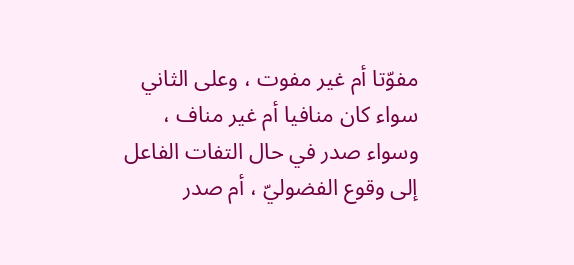مفوّتا أم غير مفوت ، وعلى الثاني سواء كان منافيا أم غير مناف ، وسواء صدر في حال التفات الفاعل إلى وقوع الفضوليّ ، أم صدر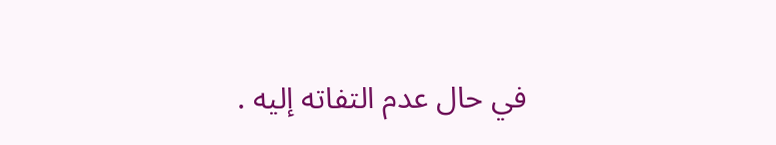في حال عدم التفاته إليه .